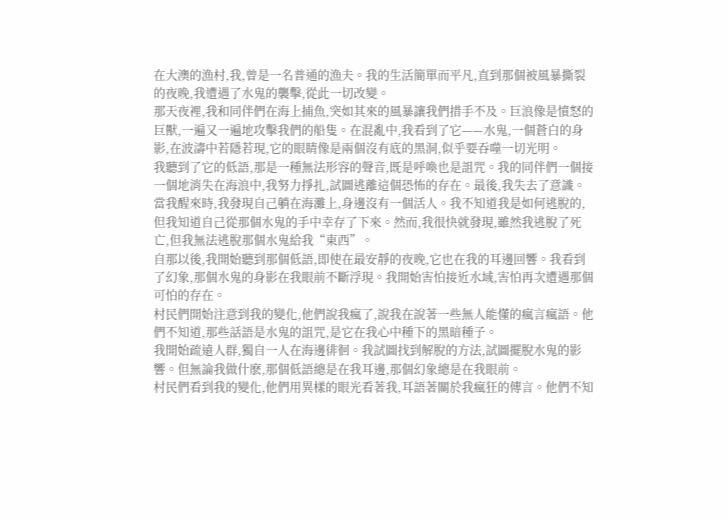在大澳的漁村,我,曾是一名普通的漁夫。我的生活簡單而平凡,直到那個被風暴撕裂的夜晚,我遭遇了水鬼的襲擊,從此一切改變。
那天夜裡,我和同伴們在海上捕魚,突如其來的風暴讓我們措手不及。巨浪像是憤怒的巨獸,一遍又一遍地攻擊我們的船隻。在混亂中,我看到了它——水鬼,一個蒼白的身影,在波濤中若隱若現,它的眼睛像是兩個沒有底的黑洞,似乎要吞噬一切光明。
我聽到了它的低語,那是一種無法形容的聲音,既是呼喚也是詛咒。我的同伴們一個接一個地消失在海浪中,我努力掙扎,試圖逃離這個恐怖的存在。最後,我失去了意識。
當我醒來時,我發現自己躺在海灘上,身邊沒有一個活人。我不知道我是如何逃脫的,但我知道自己從那個水鬼的手中幸存了下來。然而,我很快就發現,雖然我逃脫了死亡,但我無法逃脫那個水鬼給我“東西”。
自那以後,我開始聽到那個低語,即使在最安靜的夜晚,它也在我的耳邊回響。我看到了幻象,那個水鬼的身影在我眼前不斷浮現。我開始害怕接近水域,害怕再次遭遇那個可怕的存在。
村民們開始注意到我的變化,他們說我瘋了,說我在說著一些無人能懂的瘋言瘋語。他們不知道,那些話語是水鬼的詛咒,是它在我心中種下的黑暗種子。
我開始疏遠人群,獨自一人在海邊徘徊。我試圖找到解脫的方法,試圖擺脫水鬼的影響。但無論我做什麽,那個低語總是在我耳邊,那個幻象總是在我眼前。
村民們看到我的變化,他們用異樣的眼光看著我,耳語著關於我瘋狂的傳言。他們不知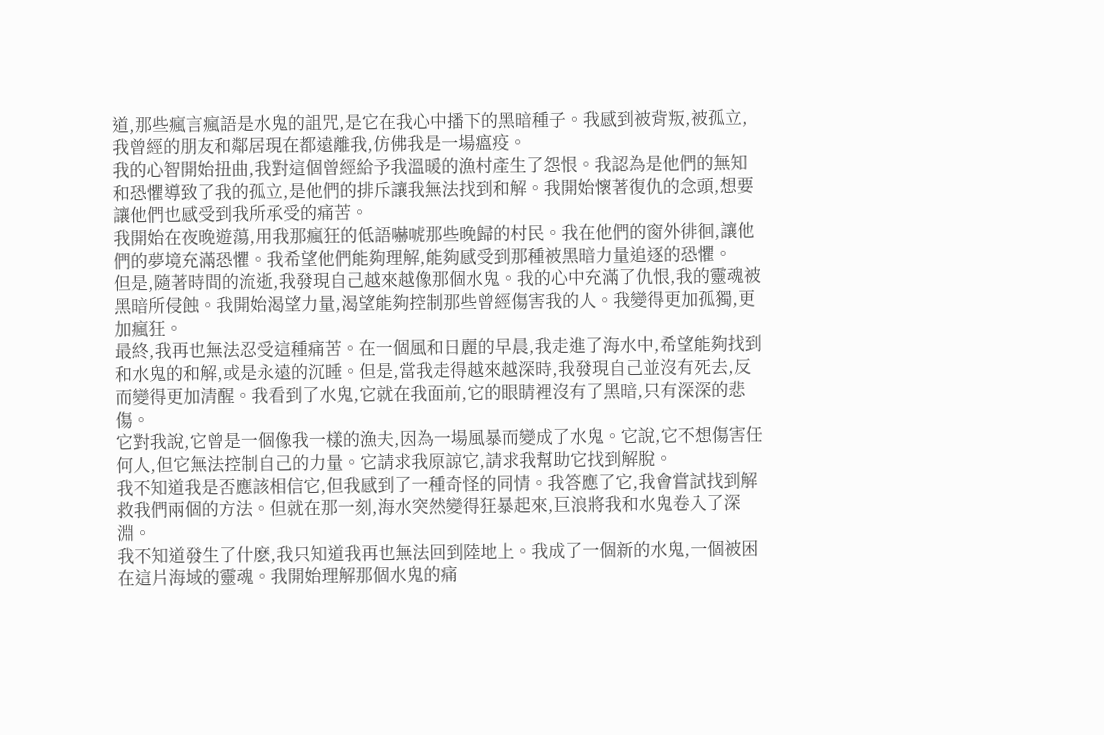道,那些瘋言瘋語是水鬼的詛咒,是它在我心中播下的黑暗種子。我感到被背叛,被孤立,我曾經的朋友和鄰居現在都遠離我,仿佛我是一場瘟疫。
我的心智開始扭曲,我對這個曾經給予我溫暖的漁村產生了怨恨。我認為是他們的無知和恐懼導致了我的孤立,是他們的排斥讓我無法找到和解。我開始懷著復仇的念頭,想要讓他們也感受到我所承受的痛苦。
我開始在夜晚遊蕩,用我那瘋狂的低語嚇唬那些晚歸的村民。我在他們的窗外徘徊,讓他們的夢境充滿恐懼。我希望他們能夠理解,能夠感受到那種被黑暗力量追逐的恐懼。
但是,隨著時間的流逝,我發現自己越來越像那個水鬼。我的心中充滿了仇恨,我的靈魂被黑暗所侵蝕。我開始渴望力量,渴望能夠控制那些曾經傷害我的人。我變得更加孤獨,更加瘋狂。
最終,我再也無法忍受這種痛苦。在一個風和日麗的早晨,我走進了海水中,希望能夠找到和水鬼的和解,或是永遠的沉睡。但是,當我走得越來越深時,我發現自己並沒有死去,反而變得更加清醒。我看到了水鬼,它就在我面前,它的眼睛裡沒有了黑暗,只有深深的悲傷。
它對我說,它曾是一個像我一樣的漁夫,因為一場風暴而變成了水鬼。它說,它不想傷害任何人,但它無法控制自己的力量。它請求我原諒它,請求我幫助它找到解脫。
我不知道我是否應該相信它,但我感到了一種奇怪的同情。我答應了它,我會嘗試找到解救我們兩個的方法。但就在那一刻,海水突然變得狂暴起來,巨浪將我和水鬼卷入了深淵。
我不知道發生了什麽,我只知道我再也無法回到陸地上。我成了一個新的水鬼,一個被困在這片海域的靈魂。我開始理解那個水鬼的痛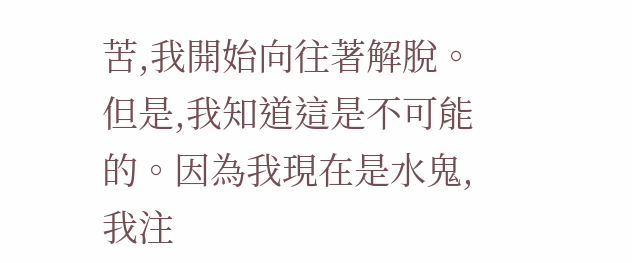苦,我開始向往著解脫。
但是,我知道這是不可能的。因為我現在是水鬼,我注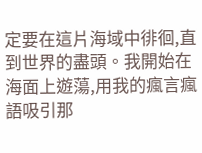定要在這片海域中徘徊,直到世界的盡頭。我開始在海面上遊蕩,用我的瘋言瘋語吸引那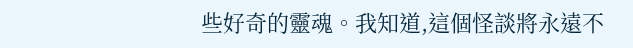些好奇的靈魂。我知道,這個怪談將永遠不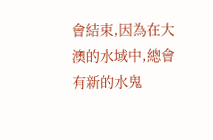會結束,因為在大澳的水域中,總會有新的水鬼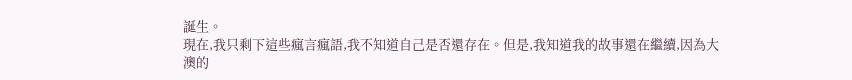誕生。
現在,我只剩下這些瘋言瘋語,我不知道自己是否還存在。但是,我知道我的故事還在繼續,因為大澳的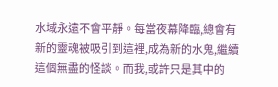水域永遠不會平靜。每當夜幕降臨,總會有新的靈魂被吸引到這裡,成為新的水鬼,繼續這個無盡的怪談。而我,或許只是其中的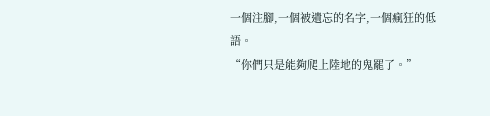一個注腳,一個被遺忘的名字,一個瘋狂的低語。
“你們只是能夠爬上陸地的鬼罷了。”